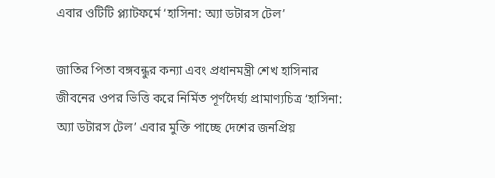এবার ওটিটি প্ল্যাটফর্মে ‘হাসিনা: অ্যা ডটারস টেল’

জাতির পিতা বঙ্গবন্ধুর কন্যা এবং প্রধানমন্ত্রী শেখ হাসিনার জীবনের ওপর ভিত্তি করে নির্মিত পূর্ণদৈর্ঘ্য প্রামাণ্যচিত্র ‘হাসিনা: অ্যা ডটারস টেল’ এবার মুক্তি পাচ্ছে দেশের জনপ্রিয়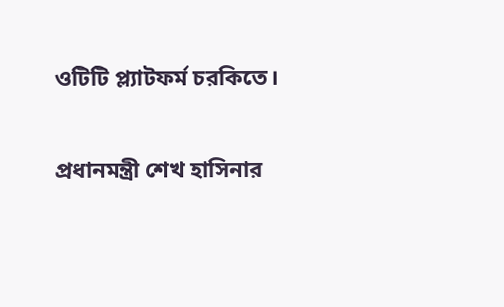ওটিটি প্ল্যাটফর্ম চরকিতে।

প্রধানমন্ত্রী শেখ হাসিনার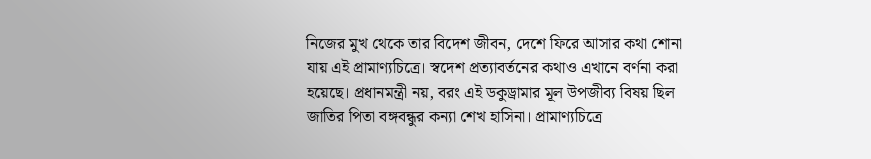নিজের মুখ থেকে তার বিদেশ জীবন, দেশে ফিরে আসার কথা শোনা যায় এই প্রামাণ্যচিত্রে। স্বদেশ প্রত্যাবর্তনের কথাও এখানে বর্ণনা করা হয়েছে। প্রধানমন্ত্রী নয়, বরং এই ডকুড্রামার মূল উপজীব্য বিষয় ছিল জাতির পিতা বঙ্গবন্ধুর কন্যা শেখ হাসিনা। প্রামাণ্যচিত্রে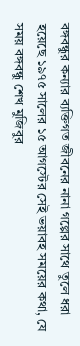বঙ্গবন্ধুর কন্যার ব্যক্তিগত জীবনের নানা গল্পের সাথে তুলে ধরা হয়েছে ১৯৭৫ সালের ১৫ আগস্টের সেই ভয়াবহ সময়ের কথা, যে সময় বঙ্গবন্ধু শেখ মুজিবুর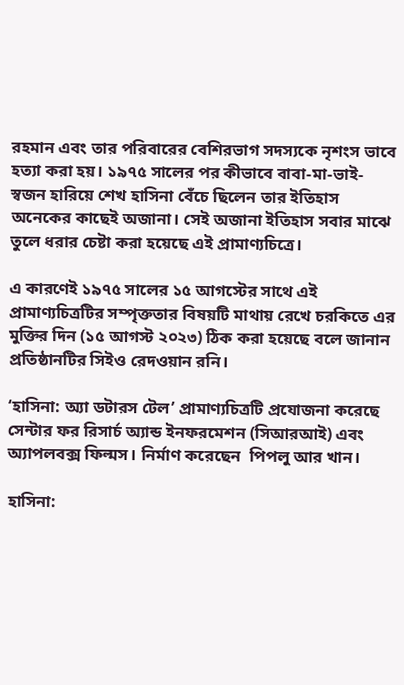রহমান এবং তার পরিবারের বেশিরভাগ সদস্যকে নৃশংস ভাবে হত্যা করা হয়। ১৯৭৫ সালের পর কীভাবে বাবা-মা-ভাই-স্বজন হারিয়ে শেখ হাসিনা বেঁচে ছিলেন তার ইতিহাস অনেকের কাছেই অজানা। সেই অজানা ইতিহাস সবার মাঝে তুলে ধরার চেষ্টা করা হয়েছে এই প্রামাণ্যচিত্রে।

এ কারণেই ১৯৭৫ সালের ১৫ আগস্টের সাথে এই প্রামাণ্যচিত্রটির সম্পৃক্ততার বিষয়টি মাথায় রেখে চরকিতে এর মুক্তির দিন (১৫ আগস্ট ২০২৩) ঠিক করা হয়েছে বলে জানান প্রতিষ্ঠানটির সিইও রেদওয়ান রনি।

‘হাসিনা: অ্যা ডটারস টেল’ প্রামাণ্যচিত্রটি প্রযোজনা করেছে সেন্টার ফর রিসার্চ অ্যান্ড ইনফরমেশন (সিআরআই) এবং অ্যাপলবক্স ফিল্মস। নির্মাণ করেছেন  পিপলু আর খান।

হাসিনা: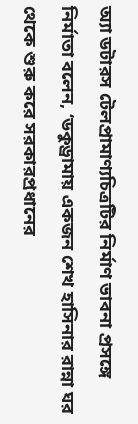অ্যা ডটারস টেলপ্রামাণ্যচিত্রটির নির্মাণ ভাবনা প্রসঙ্গে নির্মাতা বলেন, ‘ডকুড্রামায় একজন শেখ হাসিনার রান্না ঘর থেকে শুরু করে সরকারপ্রধানের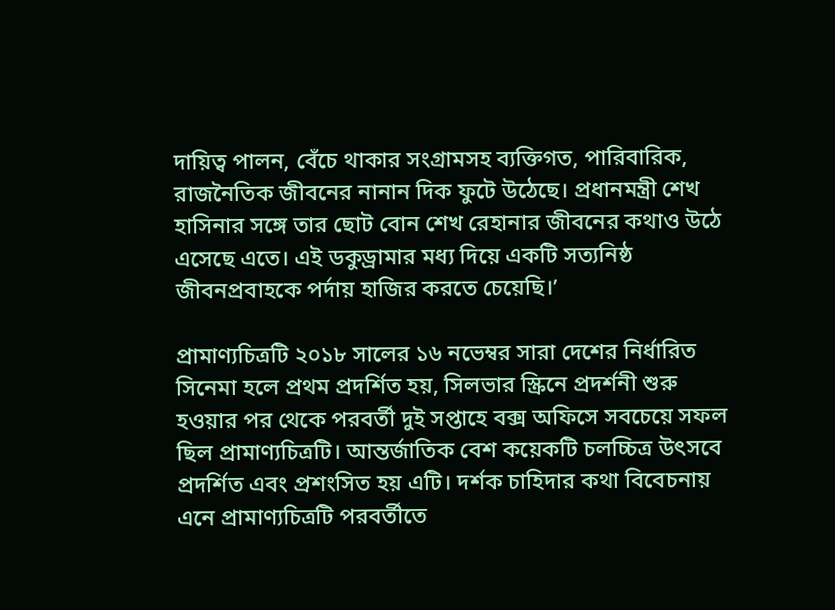দায়িত্ব পালন, বেঁচে থাকার সংগ্রামসহ ব্যক্তিগত, পারিবারিক, রাজনৈতিক জীবনের নানান দিক ফুটে উঠেছে। প্রধানমন্ত্রী শেখ হাসিনার সঙ্গে তার ছোট বোন শেখ রেহানার জীবনের কথাও উঠে এসেছে এতে। এই ডকুড্রামার মধ্য দিয়ে একটি সত্যনিষ্ঠ জীবনপ্রবাহকে পর্দায় হাজির করতে চেয়েছি।’

প্রামাণ্যচিত্রটি ২০১৮ সালের ১৬ নভেম্বর সারা দেশের নির্ধারিত সিনেমা হলে প্রথম প্রদর্শিত হয়, সিলভার স্ক্রিনে প্রদর্শনী শুরু হওয়ার পর থেকে পরবর্তী দুই সপ্তাহে বক্স অফিসে সবচেয়ে সফল ছিল প্রামাণ্যচিত্রটি। আন্তর্জাতিক বেশ কয়েকটি চলচ্চিত্র উৎসবে প্রদর্শিত এবং প্রশংসিত হয় এটি। দর্শক চাহিদার কথা বিবেচনায় এনে প্রামাণ্যচিত্রটি পরবর্তীতে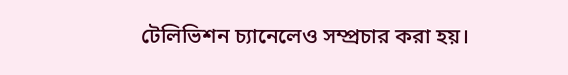টেলিভিশন চ্যানেলেও সম্প্রচার করা হয়।